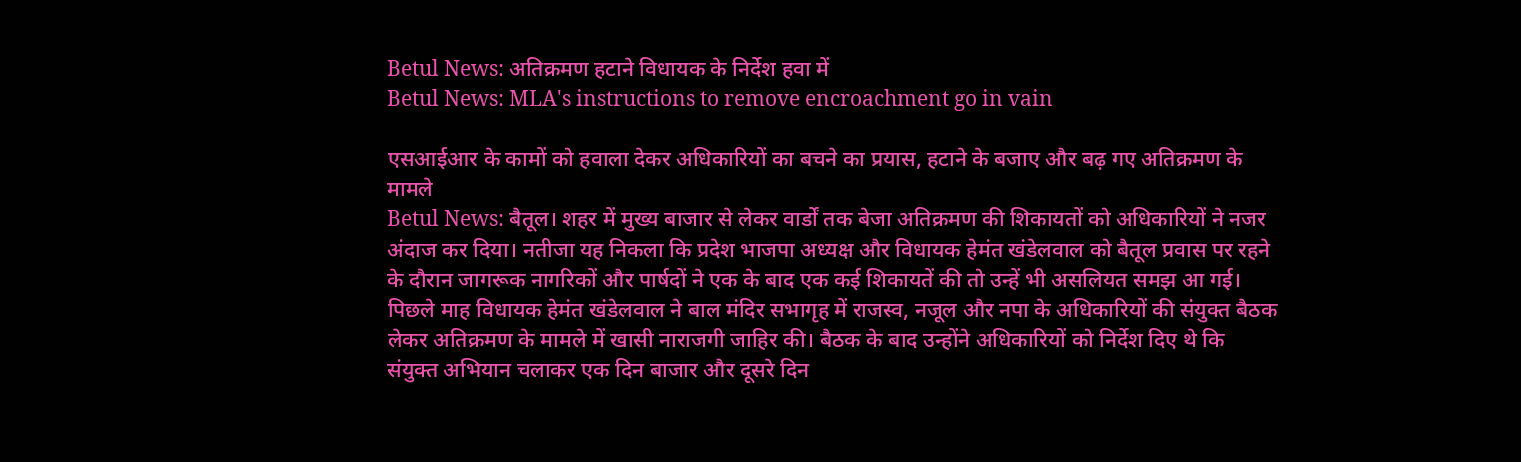Betul News: अतिक्रमण हटाने विधायक के निर्देश हवा में
Betul News: MLA's instructions to remove encroachment go in vain

एसआईआर के कामों को हवाला देकर अधिकारियों का बचने का प्रयास, हटाने के बजाए और बढ़ गए अतिक्रमण के मामले
Betul News: बैतूल। शहर में मुख्य बाजार से लेकर वार्डों तक बेजा अतिक्रमण की शिकायतों को अधिकारियों ने नजर अंदाज कर दिया। नतीजा यह निकला कि प्रदेश भाजपा अध्यक्ष और विधायक हेमंत खंडेलवाल को बैतूल प्रवास पर रहने के दौरान जागरूक नागरिकों और पार्षदों ने एक के बाद एक कई शिकायतें की तो उन्हें भी असलियत समझ आ गई। पिछले माह विधायक हेमंत खंडेलवाल ने बाल मंदिर सभागृह में राजस्व, नजूल और नपा के अधिकारियों की संयुक्त बैठक लेकर अतिक्रमण के मामले में खासी नाराजगी जाहिर की। बैठक के बाद उन्होंने अधिकारियों को निर्देश दिए थे कि संयुक्त अभियान चलाकर एक दिन बाजार और दूसरे दिन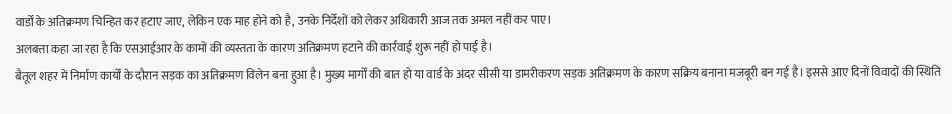वार्डों के अतिक्रमण चिन्हित कर हटाए जाए, लेकिन एक माह होने को है, उनके निर्देशों को लेकर अधिकारी आज तक अमल नहीं कर पाए।
अलबत्ता कहा जा रहा है कि एसआईआर के कामों की व्यस्तता के कारण अतिक्रमण हटाने की कार्रवाई शुरू नहीं हो पाई है।
बैतूल शहर में निर्माण कार्यों के दौरान सड़क का अतिक्रमण विलेन बना हुआ है। मुख्य मार्गों की बात हो या वार्ड के अंदर सीसी या डामरीकरण सड़क अतिक्रमण के कारण सक्रिय बनाना मजबूरी बन गई है। इससे आए दिनों विवादों की स्थिति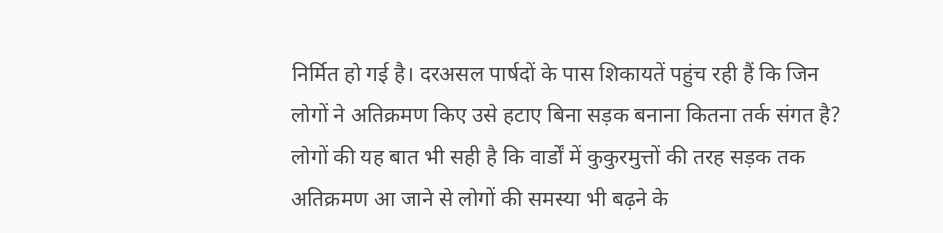निर्मित हो गई है। दरअसल पार्षदों के पास शिकायतें पहुंच रही हैं कि जिन लोगों ने अतिक्रमण किए उसे हटाए बिना सड़क बनाना कितना तर्क संगत है?
लोगों की यह बात भी सही है कि वार्डों में कुकुरमुत्तों की तरह सड़क तक अतिक्रमण आ जाने से लोगों की समस्या भी बढ़ने के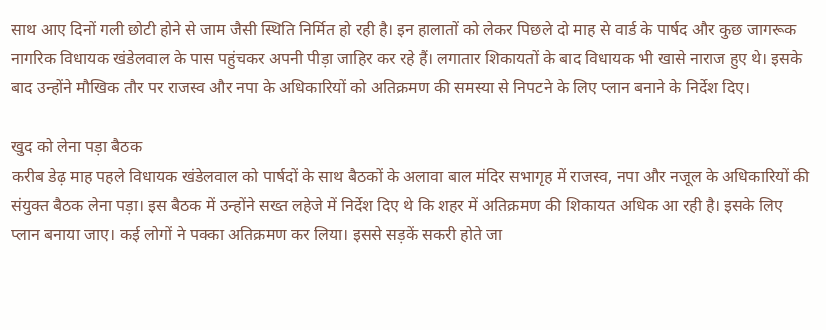साथ आए दिनों गली छोटी होने से जाम जैसी स्थिति निर्मित हो रही है। इन हालातों को लेकर पिछले दो माह से वार्ड के पार्षद और कुछ जागरूक नागरिक विधायक खंडेलवाल के पास पहुंचकर अपनी पीड़ा जाहिर कर रहे हैं। लगातार शिकायतों के बाद विधायक भी खासे नाराज हुए थे। इसके बाद उन्होंने मौखिक तौर पर राजस्व और नपा के अधिकारियों को अतिक्रमण की समस्या से निपटने के लिए प्लान बनाने के निर्देश दिए।

खुद को लेना पड़ा बैठक
करीब डेढ़ माह पहले विधायक खंडेलवाल को पार्षदों के साथ बैठकों के अलावा बाल मंदिर सभागृह में राजस्व, नपा और नजूल के अधिकारियों की संयुक्त बैठक लेना पड़ा। इस बैठक में उन्होंने सख्त लहेजे में निर्देश दिए थे कि शहर में अतिक्रमण की शिकायत अधिक आ रही है। इसके लिए प्लान बनाया जाए। कई लोगों ने पक्का अतिक्रमण कर लिया। इससे सड़कें सकरी होते जा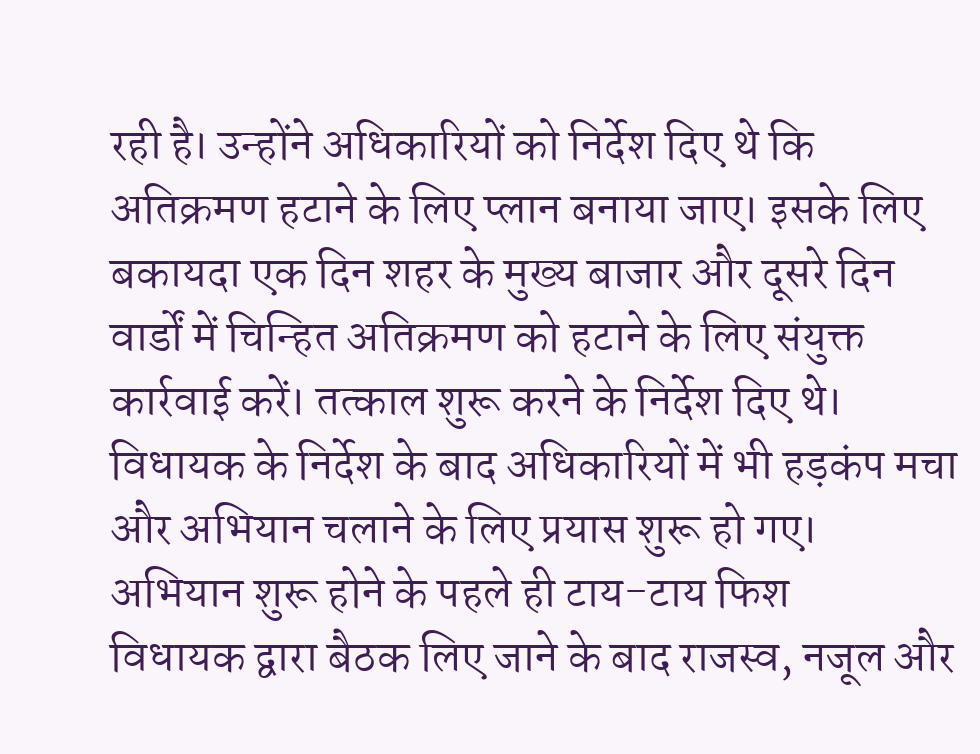रही है। उन्होंने अधिकारियों को निर्देश दिए थे कि अतिक्रमण हटाने के लिए प्लान बनाया जाए। इसके लिए बकायदा एक दिन शहर के मुख्य बाजार और दूसरे दिन वार्डों में चिन्हित अतिक्रमण को हटाने के लिए संयुक्त कार्रवाई करें। तत्काल शुरू करने के निर्देश दिए थे। विधायक के निर्देश के बाद अधिकारियों में भी हड़कंप मचा और अभियान चलाने के लिए प्रयास शुरू हो गए।
अभियान शुरू होने के पहले ही टाय-टाय फिश
विधायक द्वारा बैठक लिए जाने के बाद राजस्व, नजूल और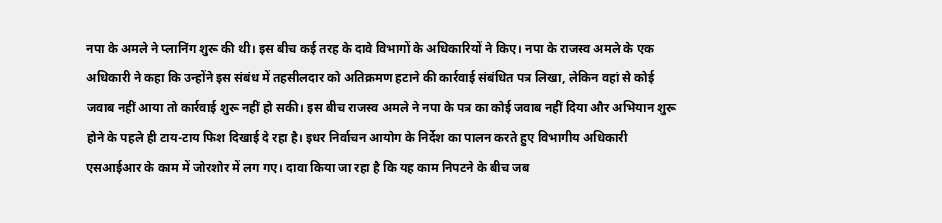नपा के अमले ने प्लानिंग शुरू की थी। इस बीच कई तरह के दावे विभागों के अधिकारियों ने किए। नपा के राजस्व अमले के एक अधिकारी ने कहा कि उन्होंने इस संबंध में तहसीलदार को अतिक्रमण हटाने की कार्रवाई संबंधित पत्र लिखा, लेकिन वहां से कोई जवाब नहीं आया तो कार्रवाई शुरू नहीं हो सकी। इस बीच राजस्व अमले ने नपा के पत्र का कोई जवाब नहीं दिया और अभियान शुरू होने के पहले ही टाय-टाय फिश दिखाई दे रहा है। इधर निर्वाचन आयोग के निर्देश का पालन करते हुए विभागीय अधिकारी एसआईआर के काम में जोरशोर में लग गए। दावा किया जा रहा है कि यह काम निपटने के बीच जब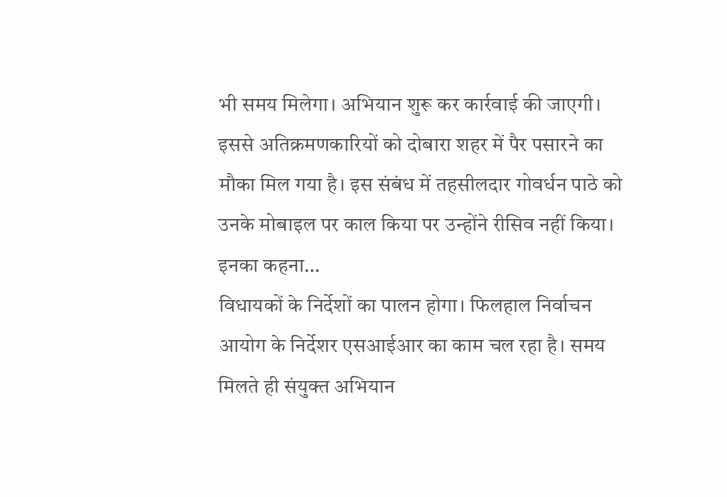भी समय मिलेगा। अभियान शुरू कर कार्रवाई की जाएगी। इससे अतिक्रमणकारियों को दोबारा शहर में पैर पसारने का मौका मिल गया है। इस संबंध में तहसीलदार गोवर्धन पाठे को उनके मोबाइल पर काल किया पर उन्होंने रीसिव नहीं किया।
इनका कहना…
विधायकों के निर्देशों का पालन होगा। फिलहाल निर्वाचन आयोग के निर्देशर एसआईआर का काम चल रहा है। समय मिलते ही संयुक्त अभियान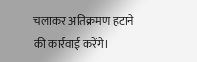चलाकर अतिक्रमण हटाने की कार्रवाई करेंगे।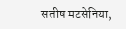सतीष मटसेनिया,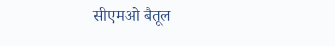सीएमओ बैतूल